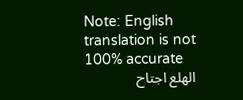Note: English translation is not 100% accurate
الهلع اجتاح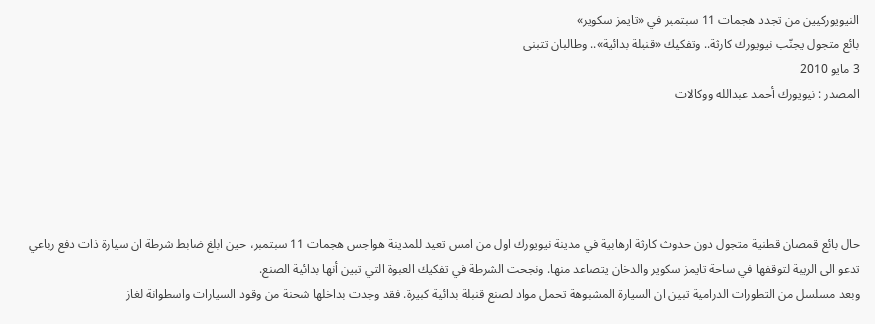النيويوركيين من تجدد هجمات 11 سبتمبر في «تايمز سكوير»
بائع متجول يجنّب نيويورك كارثة.. وتفكيك «قنبلة بدائية».. وطالبان تتبنى
3 مايو 2010
المصدر : نيويورك أحمد عبدالله ووكالات





حال بائع قمصان قطنية متجول دون حدوث كارثة ارهابية في مدينة نيويورك اول من امس تعيد للمدينة هواجس هجمات 11 سبتمبر، حين ابلغ ضابط شرطة ان سيارة ذات دفع رباعي تدعو الى الريبة لتوقفها في ساحة تايمز سكوير والدخان يتصاعد منها. ونجحت الشرطة في تفكيك العبوة التي تبين أنها بدائية الصنع.
وبعد مسلسل من التطورات الدرامية تبين ان السيارة المشبوهة تحمل مواد لصنع قنبلة بدائية كبيرة. فقد وجدت بداخلها شحنة من وقود السيارات واسطوانة لغاز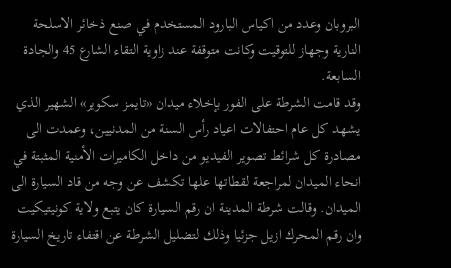البروبان وعدد من اكياس البارود المستخدم في صنع ذخائر الاسلحة النارية وجهاز للتوقيت وكانت متوقفة عند زاوية التقاء الشارع 45 والجادة السابعة.
وقد قامت الشرطة على الفور بإخلاء ميدان «تايمز سكوير» الشهير الذي يشهد كل عام احتفالات اعياد رأس السنة من المدنيين، وعمدت الى مصادرة كل شرائط تصوير الفيديو من داخل الكاميرات الأمنية المثبتة في انحاء الميدان لمراجعة لقطاتها علها تكشف عن وجه من قاد السيارة الى الميدان. وقالت شرطة المدينة ان رقم السيارة كان يتبع ولاية كونيتيكيت وان رقم المحرك ازيل جزئيا وذلك لتضليل الشرطة عن اقتفاء تاريخ السيارة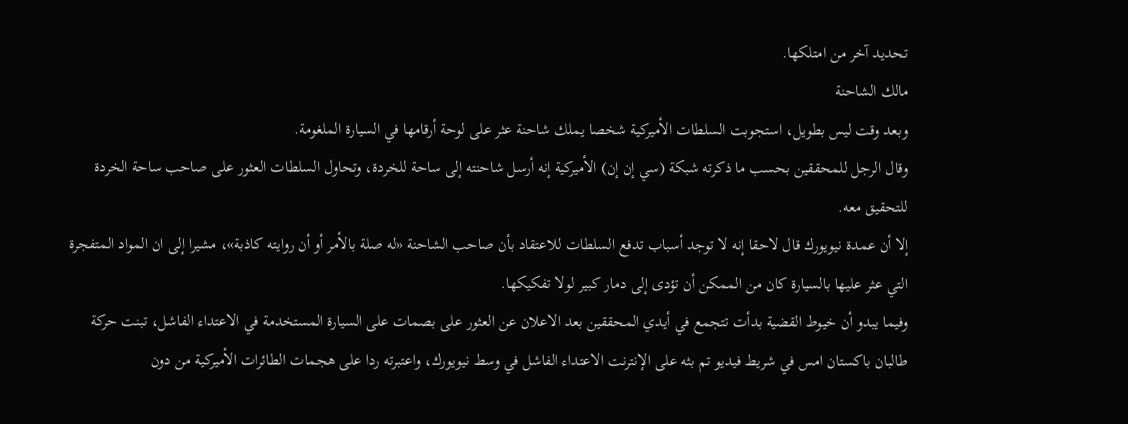تحديد آخر من امتلكها.
مالك الشاحنة
وبعد وقت ليس بطويل، استجوبت السلطات الأميركية شخصا يملك شاحنة عثر على لوحة أرقامها في السيارة الملغومة.
وقال الرجل للمحققين بحسب ما ذكرته شبكة (سي إن إن) الأميركية إنه أرسل شاحنته إلى ساحة للخردة، وتحاول السلطات العثور على صاحب ساحة الخردة للتحقيق معه.
إلا أن عمدة نيويورك قال لاحقا إنه لا توجد أسباب تدفع السلطات للاعتقاد بأن صاحب الشاحنة «له صلة بالأمر أو أن روايته كاذبة»، مشيرا إلى ان المواد المتفجرة التي عثر عليها بالسيارة كان من الممكن أن تؤدى إلى دمار كبير لولا تفكيكها.
وفيما يبدو أن خيوط القضية بدأت تتجمع في أيدي المحققين بعد الاعلان عن العثور على بصمات على السيارة المستخدمة في الاعتداء الفاشل، تبنت حركة طالبان باكستان امس في شريط فيديو تم بثه على الإنترنت الاعتداء الفاشل في وسط نيويورك، واعتبرته ردا على هجمات الطائرات الأميركية من دون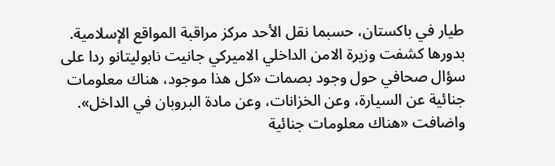طيار في باكستان، حسبما نقل الأحد مركز مراقبة المواقع الإسلامية.
بدورها كشفت وزيرة الامن الداخلي الاميركي جانيت نابوليتانو ردا على سؤال صحافي حول وجود بصمات «كل هذا موجود، هناك معلومات جنائية عن السيارة، وعن الخزانات، وعن مادة البروبان في الداخل».
واضافت «هناك معلومات جنائية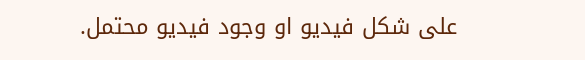على شكل فيديو او وجود فيديو محتمل.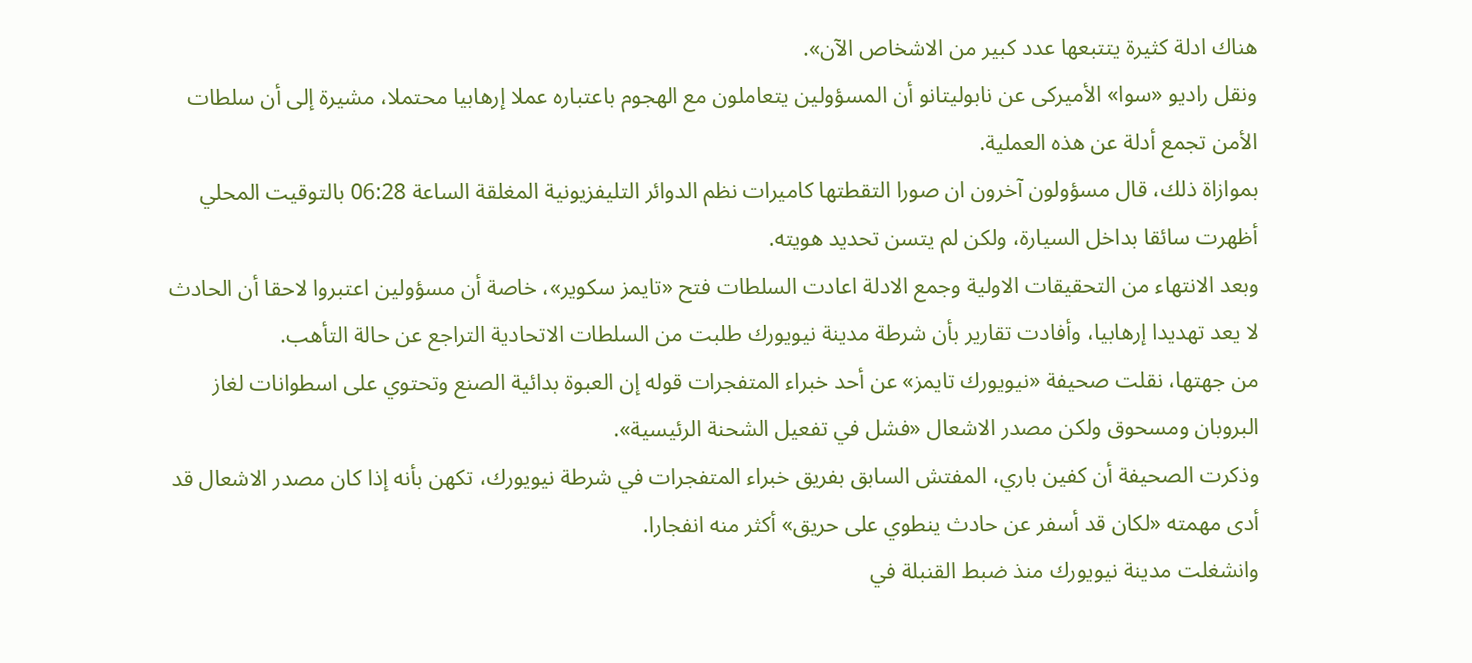هناك ادلة كثيرة يتتبعها عدد كبير من الاشخاص الآن».
ونقل راديو «سوا» الأميركى عن نابوليتانو أن المسؤولين يتعاملون مع الهجوم باعتباره عملا إرهابيا محتملا، مشيرة إلى أن سلطات الأمن تجمع أدلة عن هذه العملية.
بموازاة ذلك، قال مسؤولون آخرون ان صورا التقطتها كاميرات نظم الدوائر التليفزيونية المغلقة الساعة 06:28 بالتوقيت المحلي أظهرت سائقا بداخل السيارة، ولكن لم يتسن تحديد هويته.
وبعد الانتهاء من التحقيقات الاولية وجمع الادلة اعادت السلطات فتح «تايمز سكوير»، خاصة أن مسؤولين اعتبروا لاحقا أن الحادث لا يعد تهديدا إرهابيا، وأفادت تقارير بأن شرطة مدينة نيويورك طلبت من السلطات الاتحادية التراجع عن حالة التأهب.
من جهتها، نقلت صحيفة «نيويورك تايمز» عن أحد خبراء المتفجرات قوله إن العبوة بدائية الصنع وتحتوي على اسطوانات لغاز البروبان ومسحوق ولكن مصدر الاشعال «فشل في تفعيل الشحنة الرئيسية».
وذكرت الصحيفة أن كفين باري، المفتش السابق بفريق خبراء المتفجرات في شرطة نيويورك، تكهن بأنه إذا كان مصدر الاشعال قد أدى مهمته «لكان قد أسفر عن حادث ينطوي على حريق» أكثر منه انفجارا.
وانشغلت مدينة نيويورك منذ ضبط القنبلة في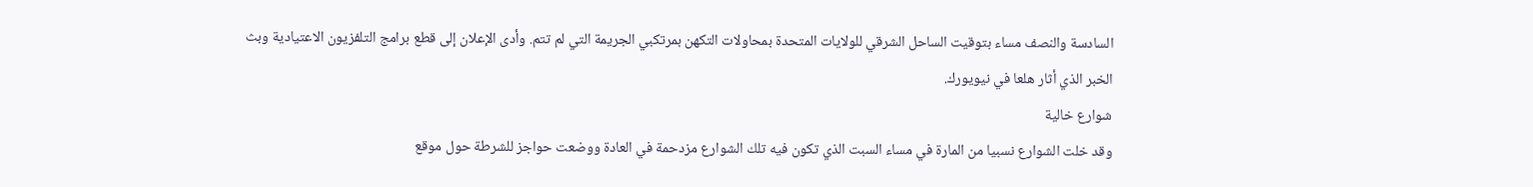السادسة والنصف مساء بتوقيت الساحل الشرقي للولايات المتحدة بمحاولات التكهن بمرتكبي الجريمة التي لم تتم. وأدى الإعلان إلى قطع برامج التلفزيون الاعتيادية وبث الخبر الذي أثار هلعا في نيويورك.
شوارع خالية
وقد خلت الشوارع نسبيا من المارة في مساء السبت الذي تكون فيه تلك الشوارع مزدحمة في العادة ووضعت حواجز للشرطة حول موقع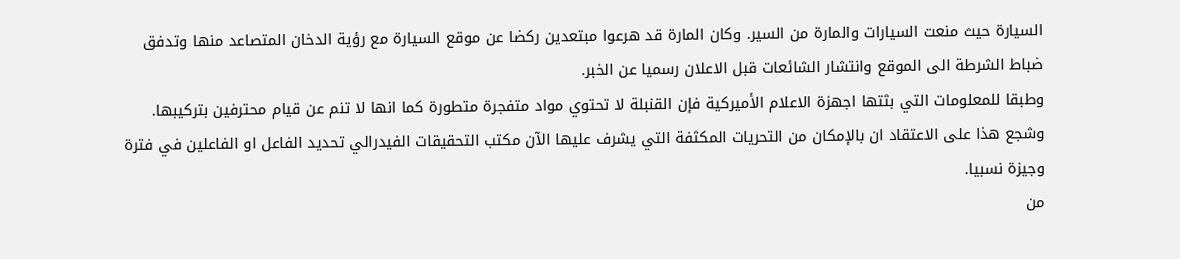السيارة حيث منعت السيارات والمارة من السير. وكان المارة قد هرعوا مبتعدين ركضا عن موقع السيارة مع رؤية الدخان المتصاعد منها وتدفق ضباط الشرطة الى الموقع وانتشار الشائعات قبل الاعلان رسميا عن الخبر.
وطبقا للمعلومات التي بثتها اجهزة الاعلام الأميركية فإن القنبلة لا تحتوي مواد متفجرة متطورة كما انها لا تنم عن قيام محترفين بتركيبها. وشجع هذا على الاعتقاد ان بالإمكان من التحريات المكثفة التي يشرف عليها الآن مكتب التحقيقات الفيدرالي تحديد الفاعل او الفاعلين في فترة وجيزة نسبيا.
من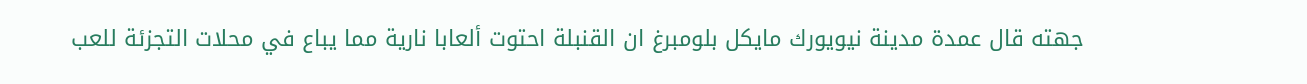جهته قال عمدة مدينة نيويورك مايكل بلومبرغ ان القنبلة احتوت ألعابا نارية مما يباع في محلات التجزئة للعب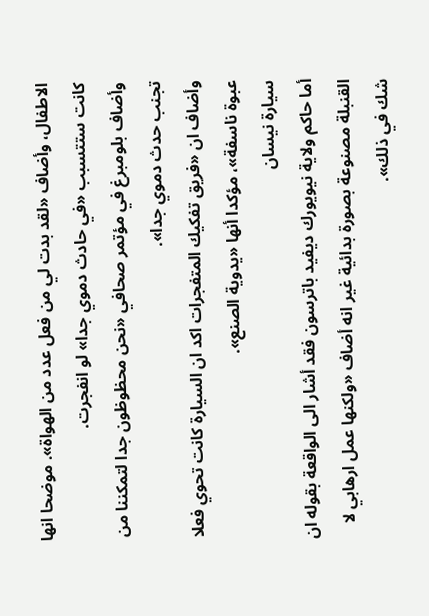الاطفال، وأضاف «لقد بدت لي من فعل عدد من الهواة». موضحا انها كانت ستتسبب «في حادث دموي جدا» لو انفجرت.
وأضاف بلومبرغ في مؤتمر صحافي «نحن محظوظون جدا لتمكننا من تجنب حدث دموي جدا».
وأضاف ان «فريق تفكيك المتفجرات اكد ان السيارة كانت تحوي فعلا عبوة ناسفة»، مؤكدا أنها «يدوية الصنع».
سيارة نيسان
أما حاكم ولاية نيويورك ديفيد باترسون فقد أشار الى الواقعة بقوله ان القنبلة مصنوعة بصورة بدائية غير انه أضاف «ولكنها عمل ارهابي لا شك في ذلك».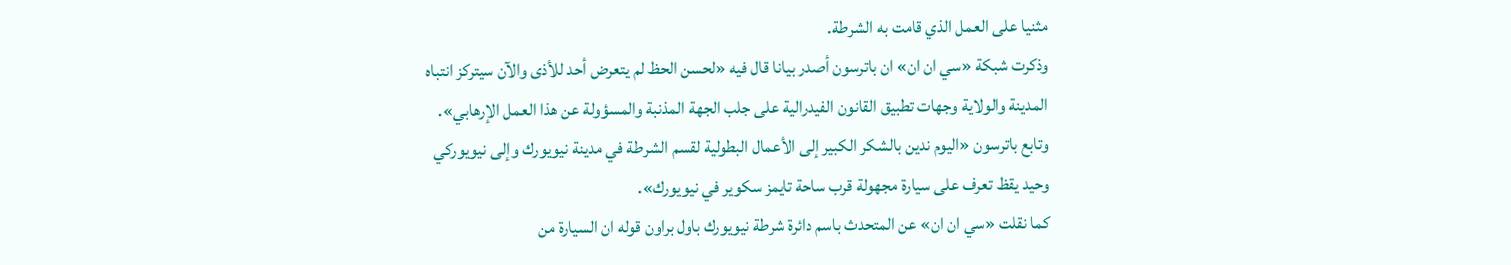مثنيا على العمل الذي قامت به الشرطة.
وذكرت شبكة «سي ان ان» ان باترسون أصدر بيانا قال فيه «لحسن الحظ لم يتعرض أحد للأذى والآن سيتركز انتباه المدينة والولاية وجهات تطبيق القانون الفيدرالية على جلب الجهة المذنبة والمسؤولة عن هذا العمل الإرهابي».
وتابع باترسون «اليوم ندين بالشكر الكبير إلى الأعمال البطولية لقسم الشرطة في مدينة نيويورك وإلى نيويوركي وحيد يقظ تعرف على سيارة مجهولة قرب ساحة تايمز سكوير في نيويورك».
كما نقلت «سي ان ان» عن المتحدث باسم دائرة شرطة نيويورك باول براون قوله ان السيارة من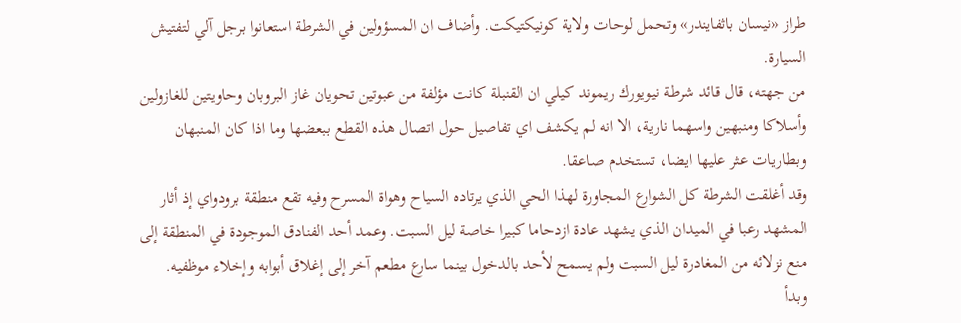طراز «نيسان باثفايندر» وتحمل لوحات ولاية كونيكتيكت. وأضاف ان المسؤولين في الشرطة استعانوا برجل آلي لتفتيش السيارة.
من جهته، قال قائد شرطة نيويورك ريموند كيلي ان القنبلة كانت مؤلفة من عبوتين تحويان غاز البروبان وحاويتين للغازولين وأسلاكا ومنبهين واسهما نارية، الا انه لم يكشف اي تفاصيل حول اتصال هذه القطع ببعضها وما اذا كان المنبهان وبطاريات عثر عليها ايضا، تستخدم صاعقا.
وقد أغلقت الشرطة كل الشوارع المجاورة لهذا الحي الذي يرتاده السياح وهواة المسرح وفيه تقع منطقة برودواي إذ أثار المشهد رعبا في الميدان الذي يشهد عادة ازدحاما كبيرا خاصة ليل السبت. وعمد أحد الفنادق الموجودة في المنطقة إلى منع نزلائه من المغادرة ليل السبت ولم يسمح لأحد بالدخول بينما سارع مطعم آخر إلى إغلاق أبوابه وإخلاء موظفيه.
وبدأ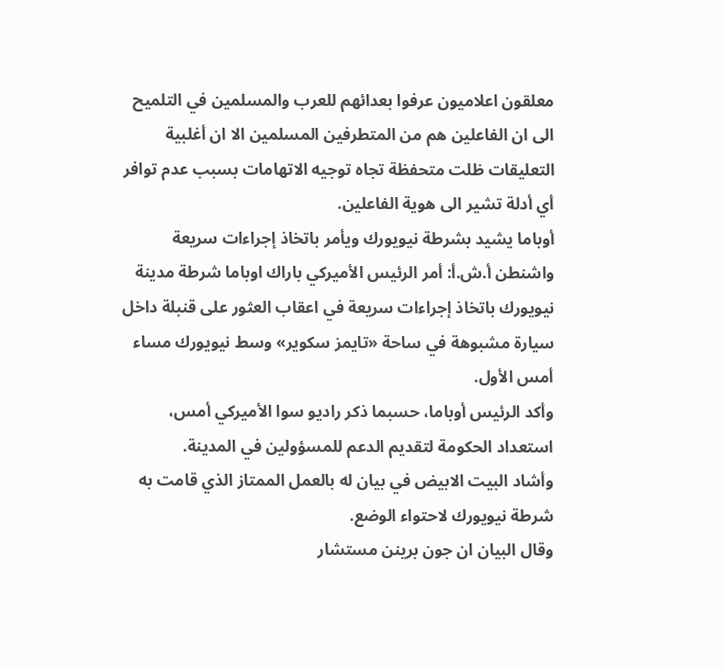معلقون اعلاميون عرفوا بعدائهم للعرب والمسلمين في التلميح الى ان الفاعلين هم من المتطرفين المسلمين الا ان أغلبية التعليقات ظلت متحفظة تجاه توجيه الاتهامات بسبب عدم توافر أي أدلة تشير الى هوية الفاعلين.
أوباما يشيد بشرطة نيويورك ويأمر باتخاذ إجراءات سريعة
واشنطن أ.ش.أ: أمر الرئيس الأميركي باراك اوباما شرطة مدينة نيويورك باتخاذ إجراءات سريعة في اعقاب العثور على قنبلة داخل سيارة مشبوهة في ساحة «تايمز سكوير» وسط نيويورك مساء أمس الأول.
وأكد الرئيس أوباما، حسبما ذكر راديو سوا الأميركي أمس، استعداد الحكومة لتقديم الدعم للمسؤولين في المدينة.
وأشاد البيت الابيض في بيان له بالعمل الممتاز الذي قامت به شرطة نيويورك لاحتواء الوضع.
وقال البيان ان جون برينن مستشار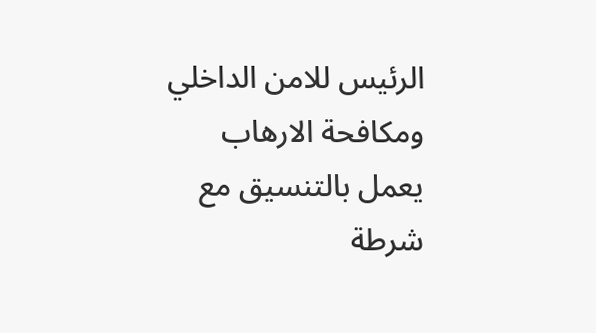الرئيس للامن الداخلي ومكافحة الارهاب يعمل بالتنسيق مع شرطة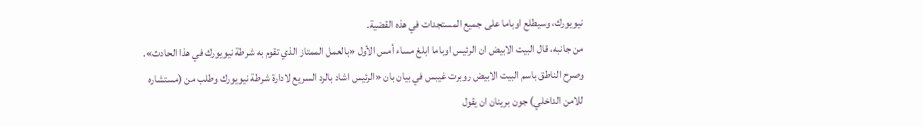نيويورك، وسيطلع اوباما على جميع المستجدات في هذه القضية.
من جانبه، قال البيت الابيض ان الرئيس اوباما ابلغ مساء أمس الأول «بالعمل الممتاز الذي تقوم به شرطة نيويورك في هذا الحادث».
وصرح الناطق باسم البيت الابيض روبرت غيبس في بيان بان «الرئيس اشاد بالرد السريع لادارة شرطة نيويورك وطلب من (مستشاره للامن الداخلي) جون برينان ان يقول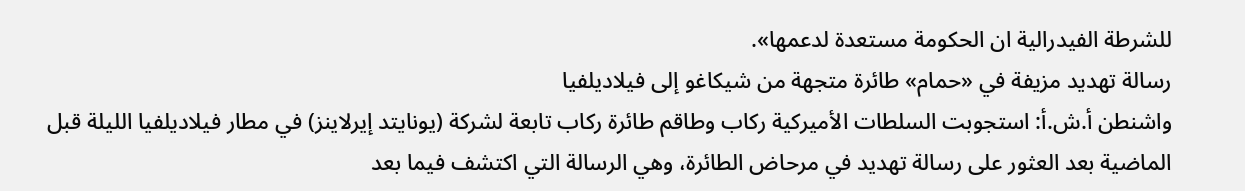للشرطة الفيدرالية ان الحكومة مستعدة لدعمها».
رسالة تهديد مزيفة في «حمام» طائرة متجهة من شيكاغو إلى فيلاديلفيا
واشنطن أ.ش.أ: استجوبت السلطات الأميركية ركاب وطاقم طائرة ركاب تابعة لشركة (يونايتد إيرلاينز) في مطار فيلاديلفيا الليلة قبل الماضية بعد العثور على رسالة تهديد في مرحاض الطائرة، وهي الرسالة التي اكتشف فيما بعد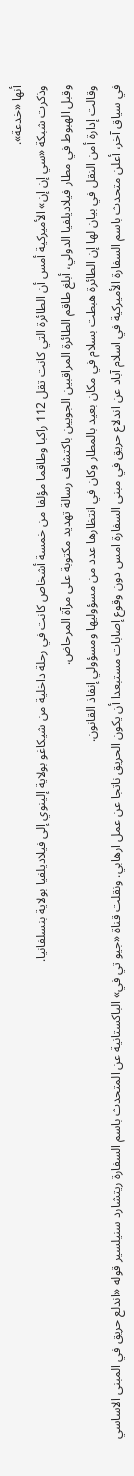أنها «خدعة».
وذكرت شبكة «سي إن إن» الأميركية أمس أن الطائرة التي كانت تقل 112 راكبا وطاقما مؤلفا من خمسة أشخاص كانت في رحلة داخلية من شيكاغو بولاية إلينوي إلى فيلاديلفيا بولاية بنسلفانيا.
وقبل الهبوط في مطار فيلاديلفيا الدولي، أبلغ طاقم الطائرة المراقبين الجويين باكتشاف رسالة تهديد مكتوبة على مرآة المرحاض.
وقالت إدارة أمن النقل في بيان لها إن الطائرة هبطت بسلام في مكان بعيد بالمطار وكان في انتظارها عدد من مسؤوليها ومسؤولي إنفاذ القانون.
في سياق آخر، أعلن متحدث باسم السفارة الأميركية في اسلام آباد عن اندلاع حريق في مبنى السفارة امس دون وقوع إصابات مستبعدا أن يكون الحريق ناتجا عن عمل ارهابي. ونقلت قناة «جيو تي في» الباكستانية عن المتحدث باسم السفارة ريتشارد سنيلسير قوله «اندلع حريق في المبنى الاساسي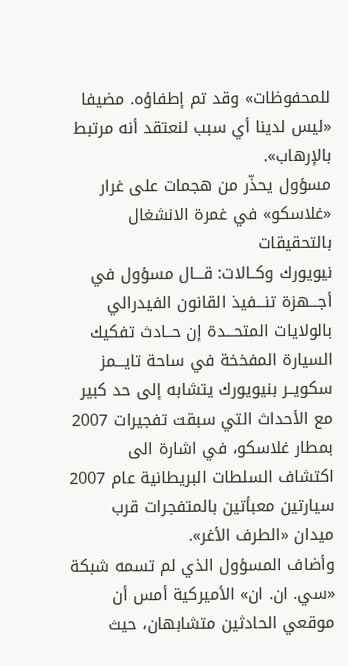للمحفوظات» وقد تم إطفاؤه. مضيفا «ليس لدينا أي سبب لنعتقد أنه مرتبط بالإرهاب».
مسؤول يحذّر من هجمات على غرار «غلاسكو» في غمرة الانشغال بالتحقيقات
نيويورك وكــالات: قـــال مسؤول في أجـــهزة تنـــفيذ القانون الفيدرالي بالولايات المتحـــدة إن حــادث تفكيك السيارة المفخخة في ساحة تايـــمز سكويــر بنيويورك يتشابه إلى حد كبير مع الأحداث التي سبقت تفجيرات 2007 بمطار غلاسكو، في اشارة الى اكتشاف السلطات البريطانية عام 2007 سيارتين معبأتين بالمتفجرات قرب ميدان «الطرف الأغر».
وأضاف المسؤول الذي لم تسمه شبكة «سي. ان. ان» الأميركية أمس أن موقعي الحادثين متشابهان، حيث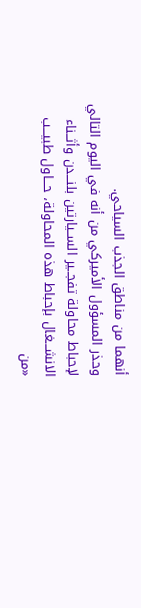أنهما من مناطق الجذب السياحي.
وحذر المسؤول الأميركي من أنه في اليوم التالي لإحباط محاولة تفجــير الســيارتين بلنـــدن وأثــناء الانشـــغال بإحباط هذه المحاولة، حـــاول طبيـــب «من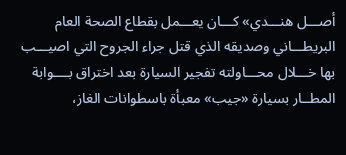أصـــل هنـــدي» كـــان يعـــمل بقطاع الصحة العام البريطـــاني وصديقه الذي قتل جراء الجروح التي اصيـــب بها خـــلال محـــاولته تفجير السيارة بعد اختراق بــــوابة المطــار بسيارة «جيب» معبأة باسطوانات الغاز،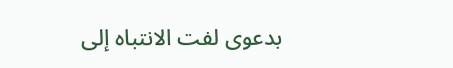بدعوى لفت الانتباه إلى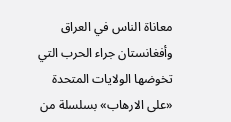معاناة الناس في العراق وأفغانستان جراء الحرب التي تخوضها الولايات المتحدة «على الارهاب» بسلسلة من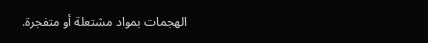الهجمات بمواد مشتعلة أو متفجرة.